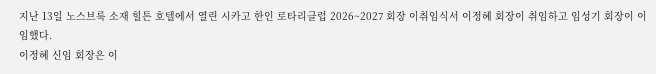지난 13일 노스브룩 소재 힐튼 호텔에서 열린 시카고 한인 로타리클럽 2026~2027 회장 이취임식서 이정혜 회장이 취임하고 임성기 회장이 이임했다.
이정혜 신임 회장은 이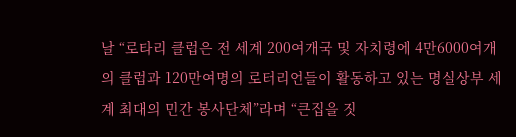날 “로타리 클럽은 전 세계 200여개국 및 자치령에 4만6000여개의 클럽과 120만여명의 로터리언들이 활동하고 있는 명실상부 세계 최대의 민간 봉사단체”라며 “큰집을 짓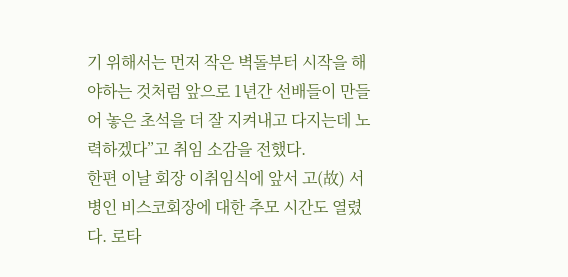기 위해서는 먼저 작은 벽돌부터 시작을 해야하는 것처럼 앞으로 1년간 선배들이 만들어 놓은 초석을 더 잘 지켜내고 다지는데 노력하겠다”고 취임 소감을 전했다.
한편 이날 회장 이취임식에 앞서 고(故) 서병인 비스코회장에 대한 추모 시간도 열렸다. 로타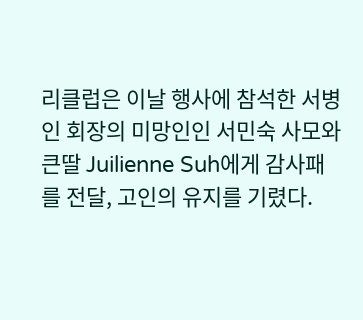리클럽은 이날 행사에 참석한 서병인 회장의 미망인인 서민숙 사모와 큰딸 Juilienne Suh에게 감사패를 전달, 고인의 유지를 기렸다.